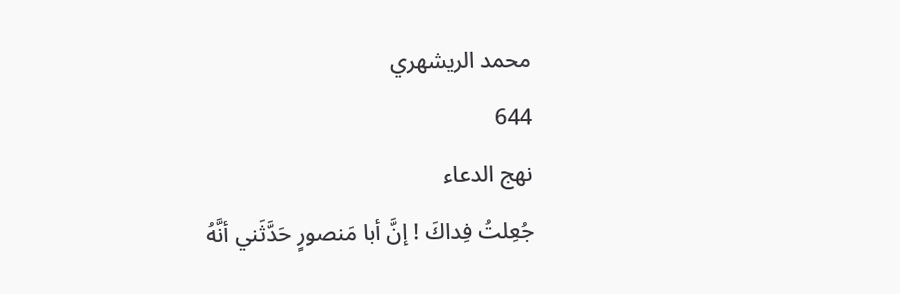محمد الريشهري
644
نهج الدعاء
جُعِلتُ فِداكَ ! إنَّ أبا مَنصورٍ حَدَّثَني أنَّهُ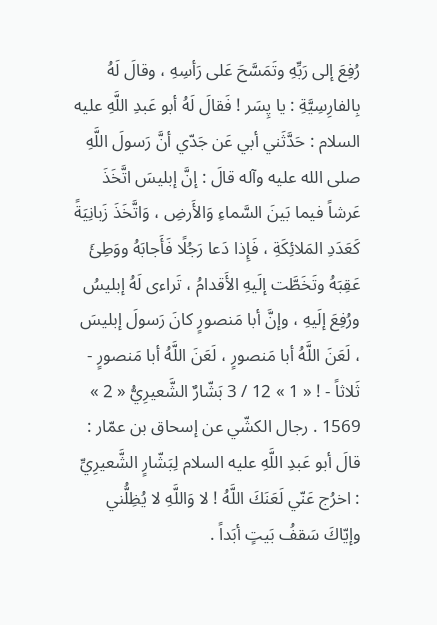رُفِعَ إلى رَبِّهِ وتَمَسَّحَ عَلى رَأسِهِ ، وقالَ لَهُ بِالفارِسِيَّةِ : يا پِسَر ! فَقالَ لَهُ أبو عَبدِ اللَّهِ عليه السلام : حَدَّثَني أبي عَن جَدّي أنَّ رَسولَ اللَّهِ صلى الله عليه وآله قالَ : إنَّ إبليسَ اتَّخَذَ عَرشاً فيما بَينَ السَّماءِ وَالأَرضِ ، وَاتَّخَذَ زَبانِيَةً كَعَدَدِ المَلائِكَةِ ، فَإِذا دَعا رَجُلًا فَأَجابَهُ ووَطِئَ عَقِبَهُ وتَخَطَّت إلَيهِ الأَقدامُ ، تَراءى لَهُ إبليسُ ورُفِعَ إلَيهِ ، وإنَّ أبا مَنصورٍ كانَ رَسولَ إبليسَ ، لَعَنَ اللَّهُ أبا مَنصورٍ ، لَعَنَ اللَّهُ أبا مَنصورٍ - ثَلاثاً - ! « 1 » 12 / 3 بَشّارٌ الشَّعيرِيُّ « 2 » 1569 . رجال الكشّي عن إسحاق بن عمّار : قالَ أبو عَبدِ اللَّهِ عليه السلام لِبَشّارٍ الشَّعيرِيِّ : اخرُج عَنّي لَعَنَكَ اللَّهُ ! لا وَاللَّهِ لا يُظِلُّني وإيّاكَ سَقفُ بَيتٍ أبَداً .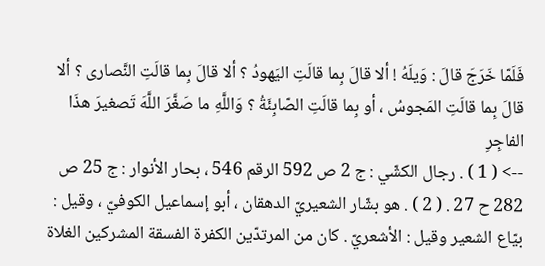فَلَمّا خَرَجَ قالَ : وَيلَهُ ! ألا قالَ بِما قالَتِ اليَهودُ ؟ ألا قالَ بِما قالَتِ النَّصارى ؟ ألا قالَ بِما قالَتِ المَجوسُ ، أو بِما قالَتِ الصّابِئَةُ ؟ وَاللَّهِ ما صَغَّرَ اللَّهَ تَصغيرَ هذَا الفاجِرِ
--> ( 1 ) . رجال الكشّي : ج 2 ص 592 الرقم 546 ، بحار الأنوار : ج 25 ص 282 ح 27 . ( 2 ) . هو بشّار الشعيريّ الدهقان ، أبو إسماعيل الكوفيّ ، وقيل : بيّاع الشعير وقيل : الأشعريّ . كان من المرتدّين الكفرة الفسقة المشركين الغلاة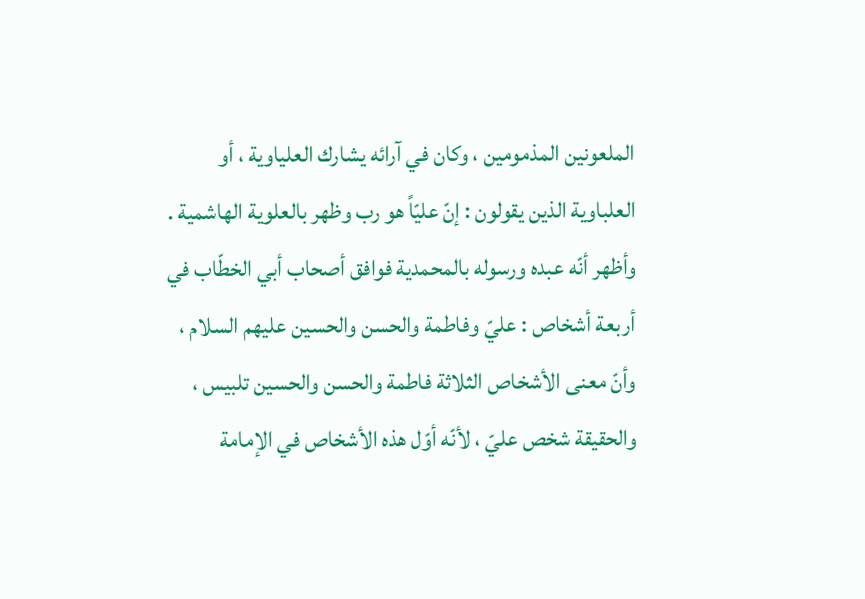الملعونين المذمومين ، وكان في آرائه يشارك العلياوية ، أو العلباوية الذين يقولون : إنّ عليّاً هو رب وظهر بالعلوية الهاشمية . وأظهر أنّه عبده ورسوله بالمحمدية فوافق أصحاب أبي الخطّاب في أربعة أشخاص : عليّ وفاطمة والحسن والحسين عليهم السلام ، وأنّ معنى الأشخاص الثلاثة فاطمة والحسن والحسين تلبيس ، والحقيقة شخص عليّ ، لأنّه أوّل هذه الأشخاص في الإمامة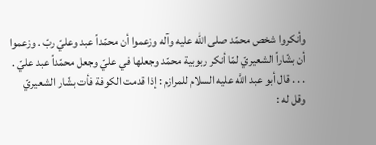وأنكروا شخص محمّد صلى الله عليه وآله وزعموا أن محمّداً عبد وعليّ ربّ . وزعموا أن بشّاراً الشعيريّ لمّا أنكر ربوبية محمّد وجعلها في عليّ وجعل محمّداً عبد عليّ . . . . قال أبو عبد اللَّه عليه السلام للمرازم : إذا قدمت الكوفة فأت بشّار الشعيريّ وقل له :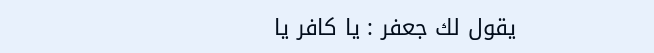يقول لك جعفر : يا كافر يا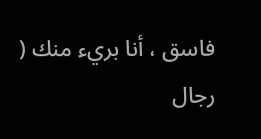فاسق ، أنا بريء منك ( رجال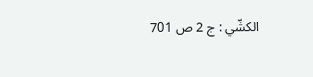الكشّي : ج 2 ص 701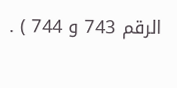الرقم 743 و 744 ) .